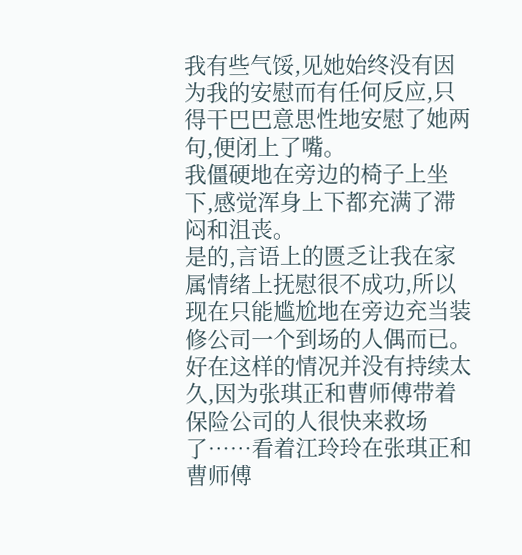我有些气馁,见她始终没有因为我的安慰而有任何反应,只得干巴巴意思性地安慰了她两句,便闭上了嘴。
我僵硬地在旁边的椅子上坐下,感觉浑身上下都充满了滞闷和沮丧。
是的,言语上的匮乏让我在家属情绪上抚慰很不成功,所以现在只能尴尬地在旁边充当装修公司一个到场的人偶而已。
好在这样的情况并没有持续太久,因为张琪正和曹师傅带着保险公司的人很快来救场了……看着江玲玲在张琪正和曹师傅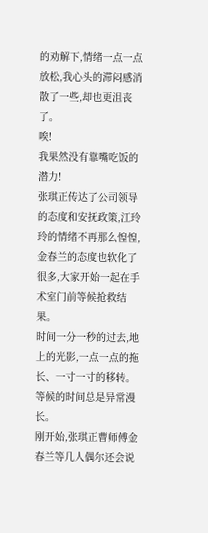的劝解下,情绪一点一点放松,我心头的滞闷感消散了一些,却也更沮丧了。
唉!
我果然没有靠嘴吃饭的潜力!
张琪正传达了公司领导的态度和安抚政策,江玲玲的情绪不再那么惶惶,金春兰的态度也软化了很多,大家开始一起在手术室门前等候抢救结果。
时间一分一秒的过去,地上的光影,一点一点的拖长、一寸一寸的移转。
等候的时间总是异常漫长。
刚开始,张琪正曹师傅金春兰等几人偶尔还会说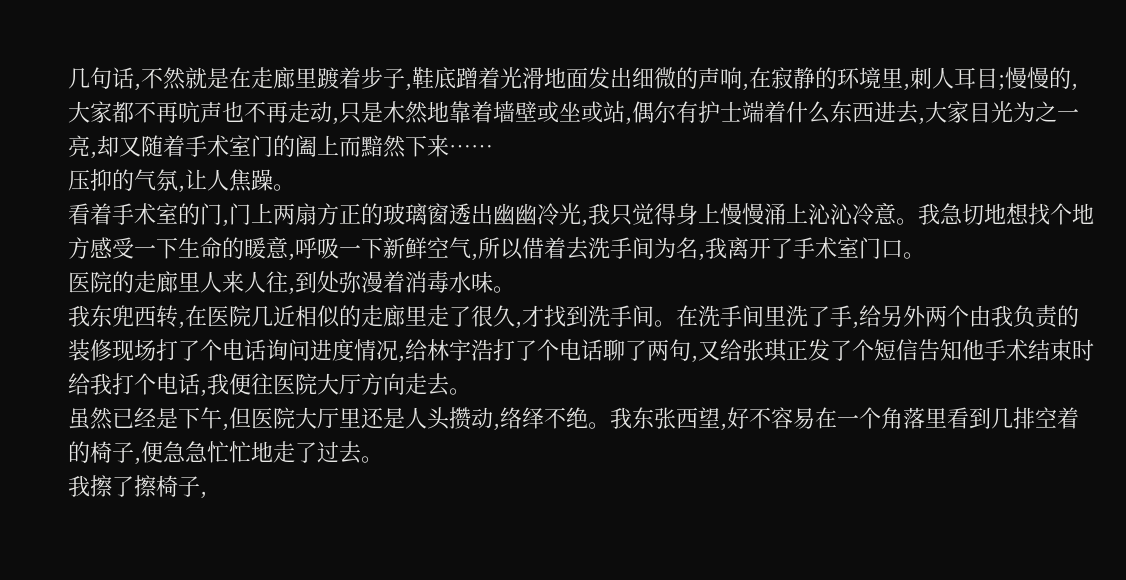几句话,不然就是在走廊里踱着步子,鞋底蹭着光滑地面发出细微的声响,在寂静的环境里,刺人耳目;慢慢的,大家都不再吭声也不再走动,只是木然地靠着墙壁或坐或站,偶尔有护士端着什么东西进去,大家目光为之一亮,却又随着手术室门的阖上而黯然下来……
压抑的气氛,让人焦躁。
看着手术室的门,门上两扇方正的玻璃窗透出幽幽冷光,我只觉得身上慢慢涌上沁沁冷意。我急切地想找个地方感受一下生命的暖意,呼吸一下新鲜空气,所以借着去洗手间为名,我离开了手术室门口。
医院的走廊里人来人往,到处弥漫着消毒水味。
我东兜西转,在医院几近相似的走廊里走了很久,才找到洗手间。在洗手间里洗了手,给另外两个由我负责的装修现场打了个电话询问进度情况,给林宇浩打了个电话聊了两句,又给张琪正发了个短信告知他手术结束时给我打个电话,我便往医院大厅方向走去。
虽然已经是下午,但医院大厅里还是人头攒动,络绎不绝。我东张西望,好不容易在一个角落里看到几排空着的椅子,便急急忙忙地走了过去。
我擦了擦椅子,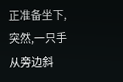正准备坐下,突然,一只手从旁边斜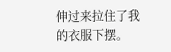伸过来拉住了我的衣服下摆。